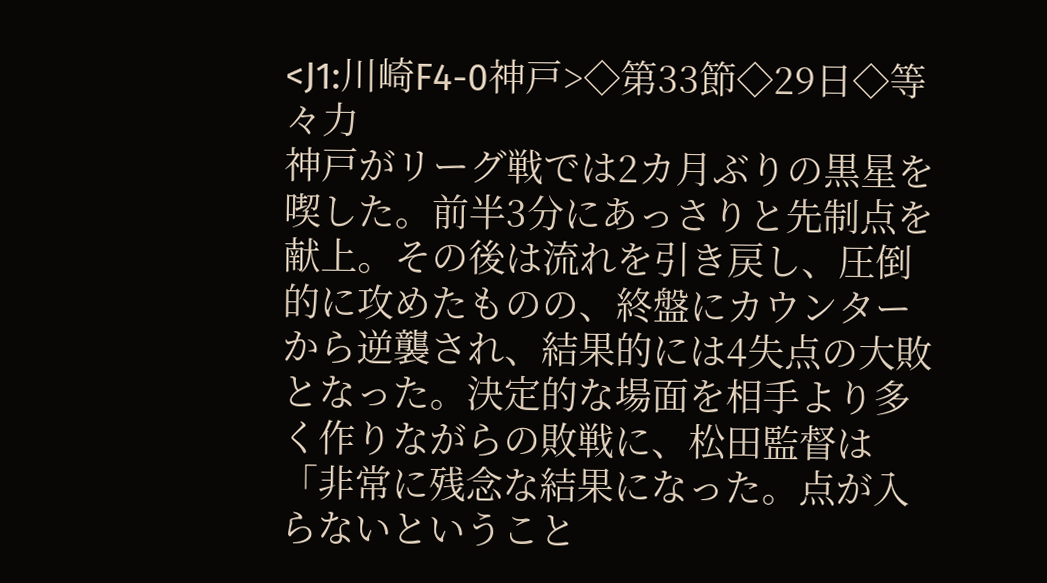<J1:川崎F4-0神戸>◇第33節◇29日◇等々力
神戸がリーグ戦では2カ月ぶりの黒星を喫した。前半3分にあっさりと先制点を献上。その後は流れを引き戻し、圧倒的に攻めたものの、終盤にカウンターから逆襲され、結果的には4失点の大敗となった。決定的な場面を相手より多く作りながらの敗戦に、松田監督は「非常に残念な結果になった。点が入らないということ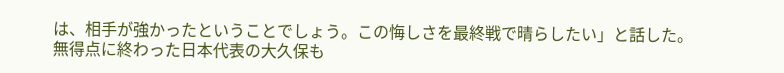は、相手が強かったということでしょう。この悔しさを最終戦で晴らしたい」と話した。
無得点に終わった日本代表の大久保も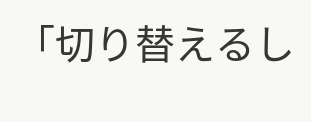「切り替えるし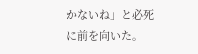かないね」と必死に前を向いた。